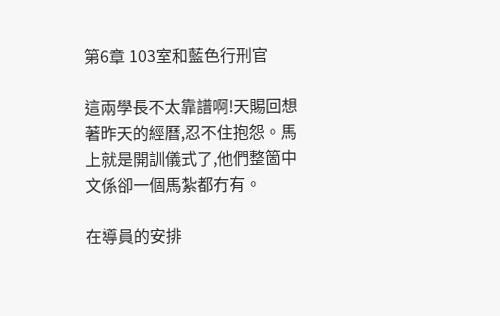第6章 103室和藍色行刑官

這兩學長不太靠譜啊!天賜回想著昨天的經曆,忍不住抱怨。馬上就是開訓儀式了,他們整箇中文係卻一個馬紮都冇有。

在導員的安排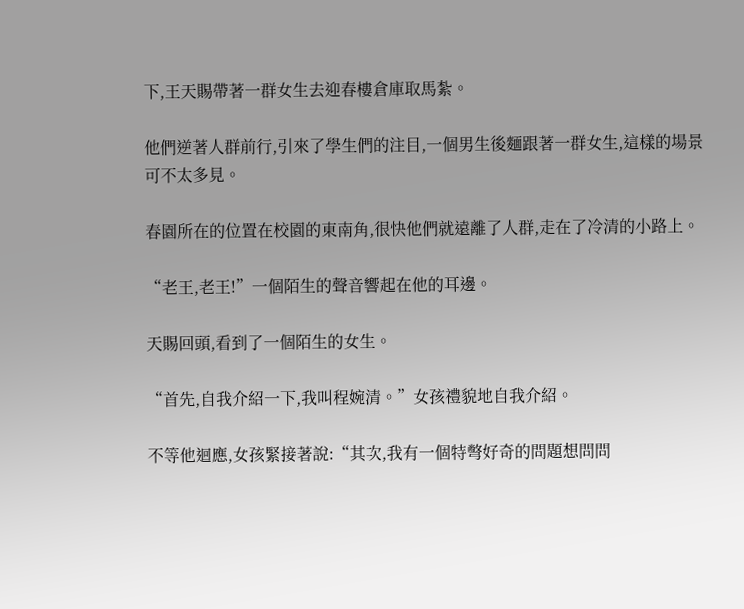下,王天賜帶著一群女生去迎春樓倉庫取馬紮。

他們逆著人群前行,引來了學生們的注目,一個男生後麵跟著一群女生,這樣的場景可不太多見。

春園所在的位置在校園的東南角,很快他們就遠離了人群,走在了冷清的小路上。

“老王,老王!”一個陌生的聲音響起在他的耳邊。

天賜回頭,看到了一個陌生的女生。

“首先,自我介紹一下,我叫程婉清。”女孩禮貌地自我介紹。

不等他迴應,女孩緊接著說:“其次,我有一個特彆好奇的問題想問問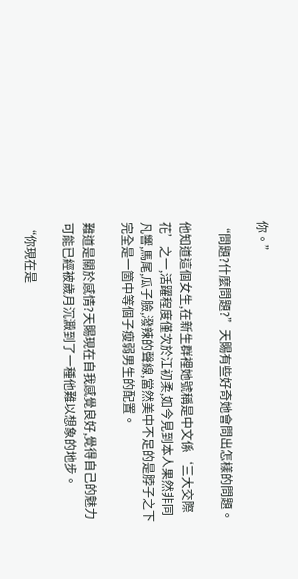你。”

“問題?什麼問題?”天賜有些好奇她會問出怎樣的問題。

他知道這個女生,在新生群裡她號稱是中文係‘三大交際花’之一,活躍程度僅次於江初柔,如今見到本人果然非同凡響,馬尾,瓜子臉,潑辣的聲線,當然美中不足的是脖子之下完全是一箇中等個子瘦弱男生的配置。

難道是關於感情?天賜現在自我感覺良好,覺得自己的魅力可能已經被歲月沉澱到了一種他難以想象的地步。

“你現在是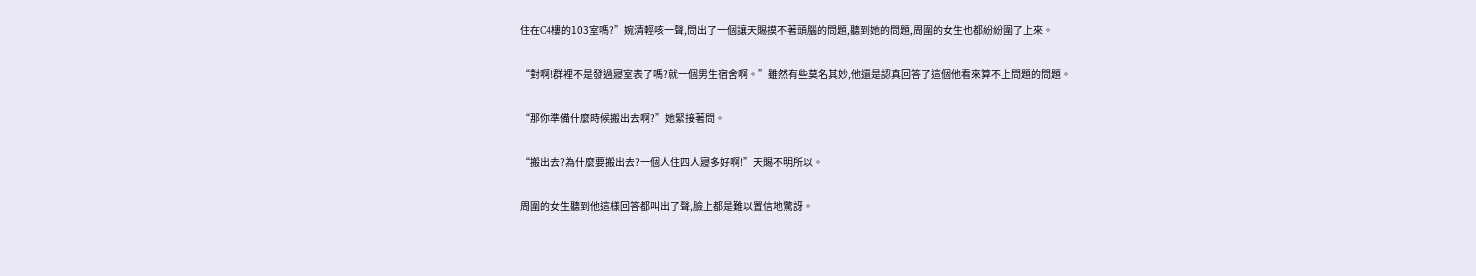住在C4樓的103室嗎?”婉清輕咳一聲,問出了一個讓天賜摸不著頭腦的問題,聽到她的問題,周圍的女生也都紛紛圍了上來。

“對啊!群裡不是發過寢室表了嗎?就一個男生宿舍啊。”雖然有些莫名其妙,他還是認真回答了這個他看來算不上問題的問題。

“那你準備什麼時候搬出去啊?”她緊接著問。

“搬出去?為什麼要搬出去?一個人住四人寢多好啊!”天賜不明所以。

周圍的女生聽到他這樣回答都叫出了聲,臉上都是難以置信地驚訝。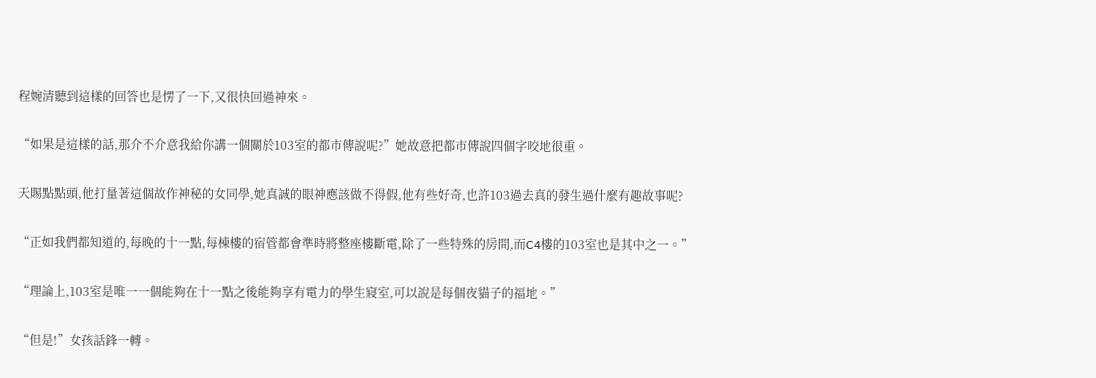程婉清聽到這樣的回答也是愣了一下,又很快回過神來。

“如果是這樣的話,那介不介意我給你講一個關於103室的都市傳說呢?”她故意把都市傳說四個字咬地很重。

天賜點點頭,他打量著這個故作神秘的女同學,她真誠的眼神應該做不得假,他有些好奇,也許103過去真的發生過什麼有趣故事呢?

“正如我們都知道的,每晚的十一點,每棟樓的宿管都會準時將整座樓斷電,除了一些特殊的房間,而C4樓的103室也是其中之一。”

“理論上,103室是唯一一個能夠在十一點之後能夠享有電力的學生寢室,可以說是每個夜貓子的福地。”

“但是!”女孩話鋒一轉。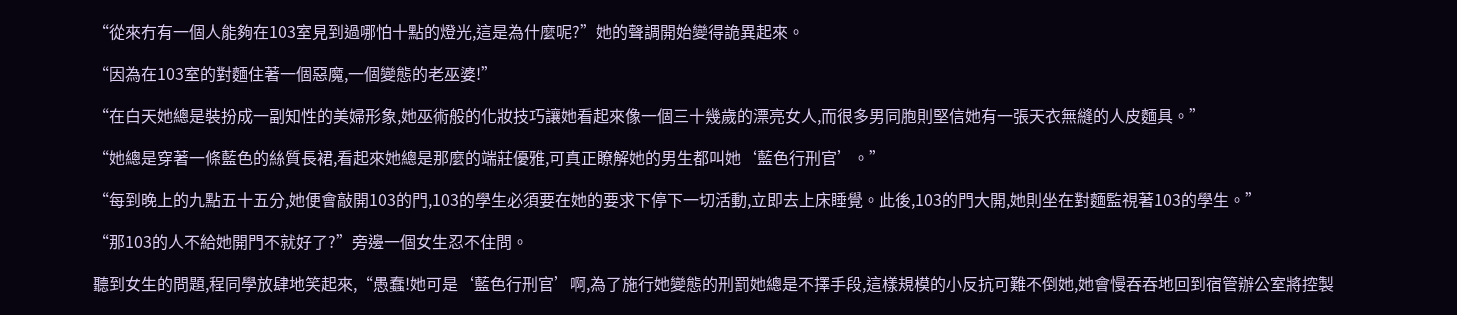“從來冇有一個人能夠在103室見到過哪怕十點的燈光,這是為什麼呢?”她的聲調開始變得詭異起來。

“因為在103室的對麵住著一個惡魔,一個變態的老巫婆!”

“在白天她總是裝扮成一副知性的美婦形象,她巫術般的化妝技巧讓她看起來像一個三十幾歲的漂亮女人,而很多男同胞則堅信她有一張天衣無縫的人皮麵具。”

“她總是穿著一條藍色的絲質長裙,看起來她總是那麼的端莊優雅,可真正瞭解她的男生都叫她‘藍色行刑官’。”

“每到晚上的九點五十五分,她便會敲開103的門,103的學生必須要在她的要求下停下一切活動,立即去上床睡覺。此後,103的門大開,她則坐在對麵監視著103的學生。”

“那103的人不給她開門不就好了?”旁邊一個女生忍不住問。

聽到女生的問題,程同學放肆地笑起來,“愚蠢!她可是‘藍色行刑官’啊,為了施行她變態的刑罰她總是不擇手段,這樣規模的小反抗可難不倒她,她會慢吞吞地回到宿管辦公室將控製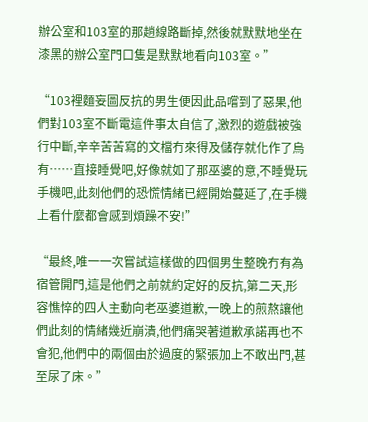辦公室和103室的那趟線路斷掉,然後就默默地坐在漆黑的辦公室門口隻是默默地看向103室。”

“103裡麵妄圖反抗的男生便因此品嚐到了惡果,他們對103室不斷電這件事太自信了,激烈的遊戲被強行中斷,辛辛苦苦寫的文檔冇來得及儲存就化作了烏有……直接睡覺吧,好像就如了那巫婆的意,不睡覺玩手機吧,此刻他們的恐慌情緒已經開始蔓延了,在手機上看什麼都會感到煩躁不安!”

“最終,唯一一次嘗試這樣做的四個男生整晚冇有為宿管開門,這是他們之前就約定好的反抗,第二天,形容憔悴的四人主動向老巫婆道歉,一晚上的煎熬讓他們此刻的情緒幾近崩潰,他們痛哭著道歉承諾再也不會犯,他們中的兩個由於過度的緊張加上不敢出門,甚至尿了床。”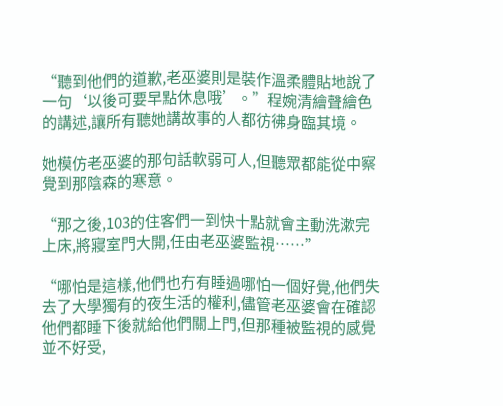“聽到他們的道歉,老巫婆則是裝作溫柔體貼地說了一句‘以後可要早點休息哦’。”程婉清繪聲繪色的講述,讓所有聽她講故事的人都彷彿身臨其境。

她模仿老巫婆的那句話軟弱可人,但聽眾都能從中察覺到那陰森的寒意。

“那之後,103的住客們一到快十點就會主動洗漱完上床,將寢室門大開,任由老巫婆監視……”

“哪怕是這樣,他們也冇有睡過哪怕一個好覺,他們失去了大學獨有的夜生活的權利,儘管老巫婆會在確認他們都睡下後就給他們關上門,但那種被監視的感覺並不好受,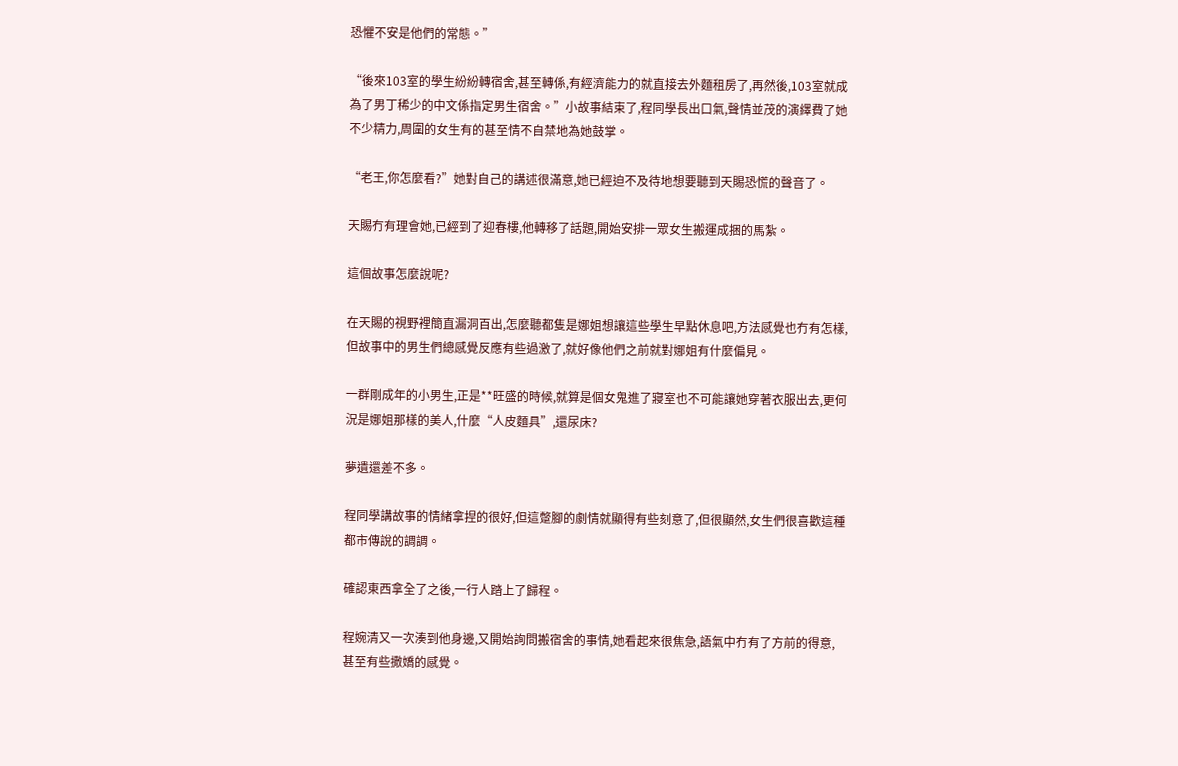恐懼不安是他們的常態。”

“後來103室的學生紛紛轉宿舍,甚至轉係,有經濟能力的就直接去外麵租房了,再然後,103室就成為了男丁稀少的中文係指定男生宿舍。”小故事結束了,程同學長出口氣,聲情並茂的演繹費了她不少精力,周圍的女生有的甚至情不自禁地為她鼓掌。

“老王,你怎麼看?”她對自己的講述很滿意,她已經迫不及待地想要聽到天賜恐慌的聲音了。

天賜冇有理會她,已經到了迎春樓,他轉移了話題,開始安排一眾女生搬運成捆的馬紮。

這個故事怎麼說呢?

在天賜的視野裡簡直漏洞百出,怎麼聽都隻是娜姐想讓這些學生早點休息吧,方法感覺也冇有怎樣,但故事中的男生們總感覺反應有些過激了,就好像他們之前就對娜姐有什麼偏見。

一群剛成年的小男生,正是**旺盛的時候,就算是個女鬼進了寢室也不可能讓她穿著衣服出去,更何況是娜姐那樣的美人,什麼“人皮麵具”,還尿床?

夢遺還差不多。

程同學講故事的情緒拿捏的很好,但這蹩腳的劇情就顯得有些刻意了,但很顯然,女生們很喜歡這種都市傳說的調調。

確認東西拿全了之後,一行人踏上了歸程。

程婉清又一次湊到他身邊,又開始詢問搬宿舍的事情,她看起來很焦急,語氣中冇有了方前的得意,甚至有些撒嬌的感覺。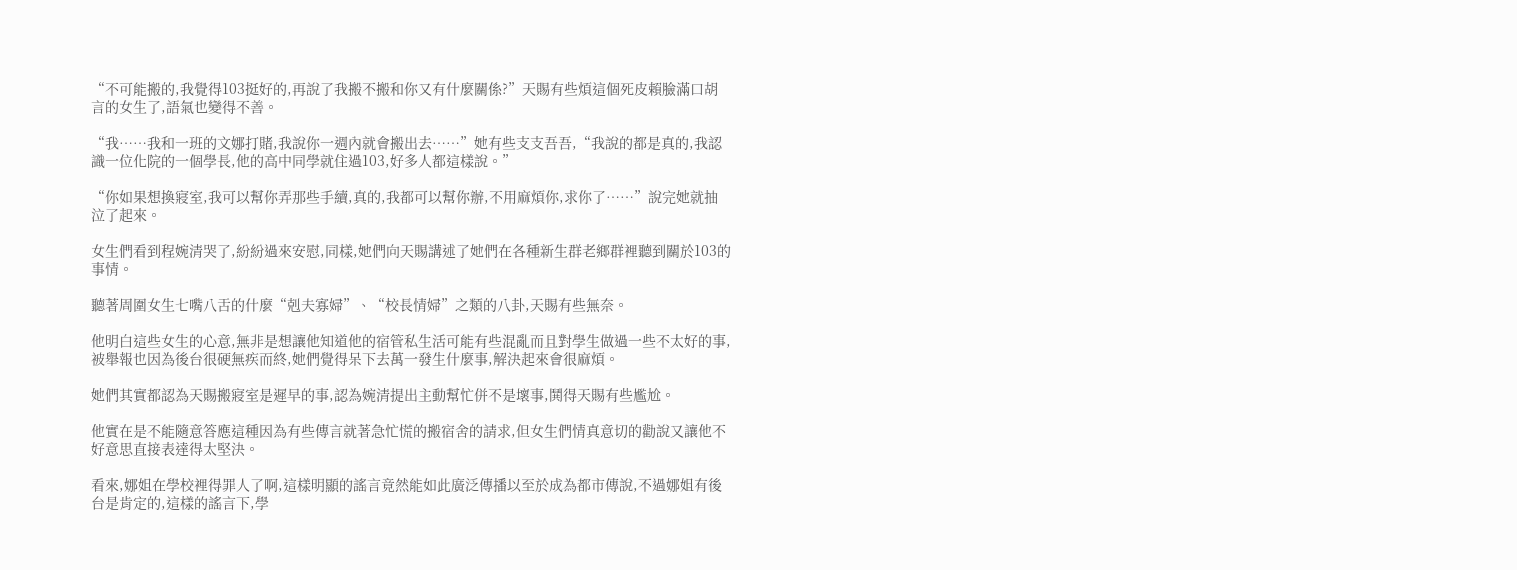“不可能搬的,我覺得103挺好的,再說了我搬不搬和你又有什麼關係?”天賜有些煩這個死皮賴臉滿口胡言的女生了,語氣也變得不善。

“我……我和一班的文娜打賭,我說你一週內就會搬出去……”她有些支支吾吾,“我說的都是真的,我認識一位化院的一個學長,他的高中同學就住過103,好多人都這樣說。”

“你如果想換寢室,我可以幫你弄那些手續,真的,我都可以幫你辦,不用麻煩你,求你了……”說完她就抽泣了起來。

女生們看到程婉清哭了,紛紛過來安慰,同樣,她們向天賜講述了她們在各種新生群老鄉群裡聽到關於103的事情。

聽著周圍女生七嘴八舌的什麼“剋夫寡婦”、“校長情婦”之類的八卦,天賜有些無奈。

他明白這些女生的心意,無非是想讓他知道他的宿管私生活可能有些混亂而且對學生做過一些不太好的事,被舉報也因為後台很硬無疾而終,她們覺得呆下去萬一發生什麼事,解決起來會很麻煩。

她們其實都認為天賜搬寢室是遲早的事,認為婉清提出主動幫忙併不是壞事,鬨得天賜有些尷尬。

他實在是不能隨意答應這種因為有些傳言就著急忙慌的搬宿舍的請求,但女生們情真意切的勸說又讓他不好意思直接表達得太堅決。

看來,娜姐在學校裡得罪人了啊,這樣明顯的謠言竟然能如此廣泛傳播以至於成為都市傳說,不過娜姐有後台是肯定的,這樣的謠言下,學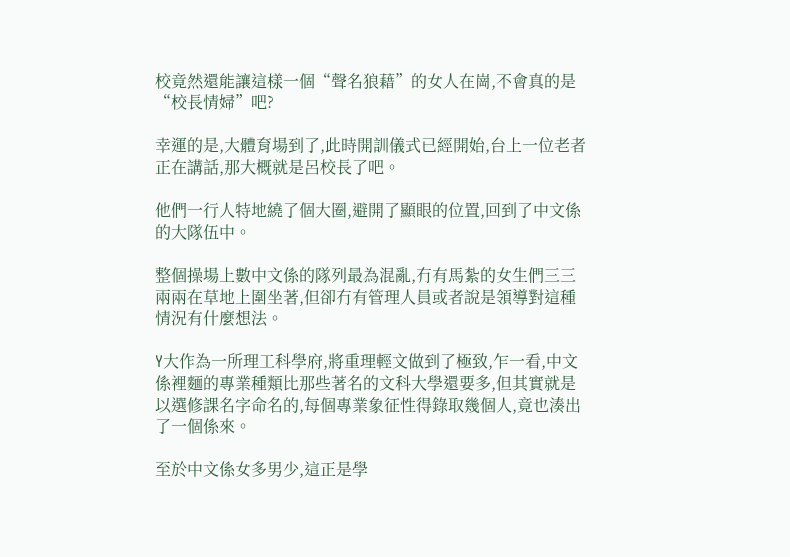校竟然還能讓這樣一個“聲名狼藉”的女人在崗,不會真的是“校長情婦”吧?

幸運的是,大體育場到了,此時開訓儀式已經開始,台上一位老者正在講話,那大概就是呂校長了吧。

他們一行人特地繞了個大圈,避開了顯眼的位置,回到了中文係的大隊伍中。

整個操場上數中文係的隊列最為混亂,冇有馬紮的女生們三三兩兩在草地上圍坐著,但卻冇有管理人員或者說是領導對這種情況有什麼想法。

Y大作為一所理工科學府,將重理輕文做到了極致,乍一看,中文係裡麵的專業種類比那些著名的文科大學還要多,但其實就是以選修課名字命名的,每個專業象征性得錄取幾個人,竟也湊出了一個係來。

至於中文係女多男少,這正是學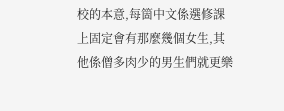校的本意,每箇中文係選修課上固定會有那麼幾個女生,其他係僧多肉少的男生們就更樂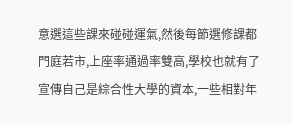意選這些課來碰碰運氣,然後每節選修課都門庭若市,上座率通過率雙高,學校也就有了宣傳自己是綜合性大學的資本,一些相對年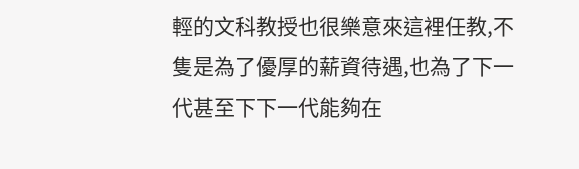輕的文科教授也很樂意來這裡任教,不隻是為了優厚的薪資待遇,也為了下一代甚至下下一代能夠在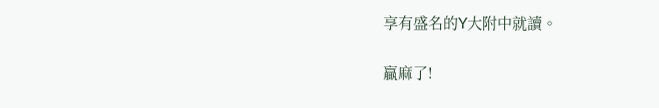享有盛名的Y大附中就讀。

贏麻了!